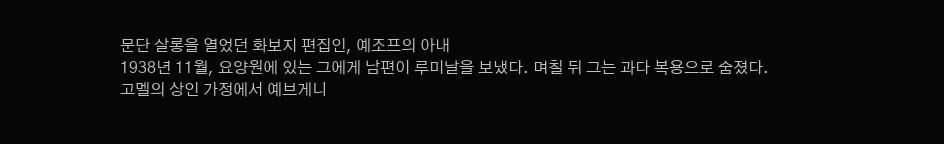문단 살롱을 열었던 화보지 편집인, 예조프의 아내
1938년 11월, 요양원에 있는 그에게 남편이 루미날을 보냈다. 며칠 뒤 그는 과다 복용으로 숨졌다.
고멜의 상인 가정에서 예브게니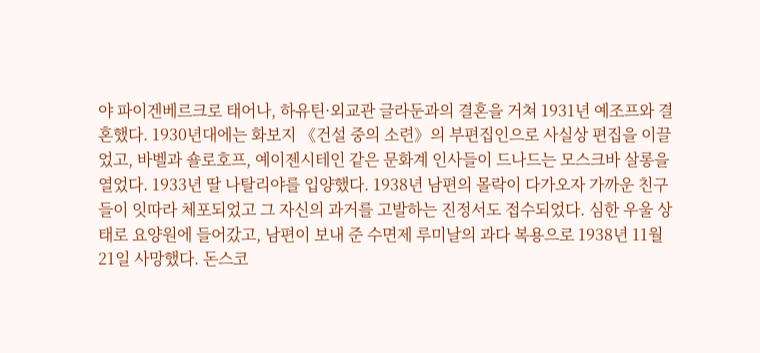야 파이겐베르크로 태어나, 하유틴·외교관 글라둔과의 결혼을 거쳐 1931년 예조프와 결혼했다. 1930년대에는 화보지 《건설 중의 소련》의 부편집인으로 사실상 편집을 이끌었고, 바벨과 숄로호프, 예이젠시테인 같은 문화계 인사들이 드나드는 모스크바 살롱을 열었다. 1933년 딸 나탈리야를 입양했다. 1938년 남편의 몰락이 다가오자 가까운 친구들이 잇따라 체포되었고 그 자신의 과거를 고발하는 진정서도 접수되었다. 심한 우울 상태로 요양원에 들어갔고, 남편이 보내 준 수면제 루미날의 과다 복용으로 1938년 11월 21일 사망했다. 돈스코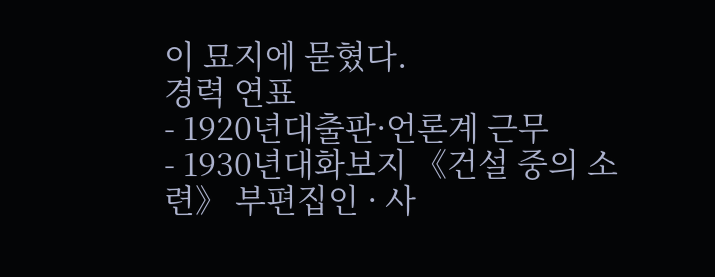이 묘지에 묻혔다.
경력 연표
- 1920년대출판·언론계 근무
- 1930년대화보지 《건설 중의 소련》 부편집인 · 사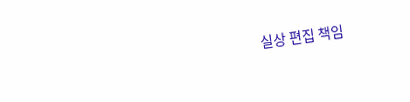실상 편집 책임